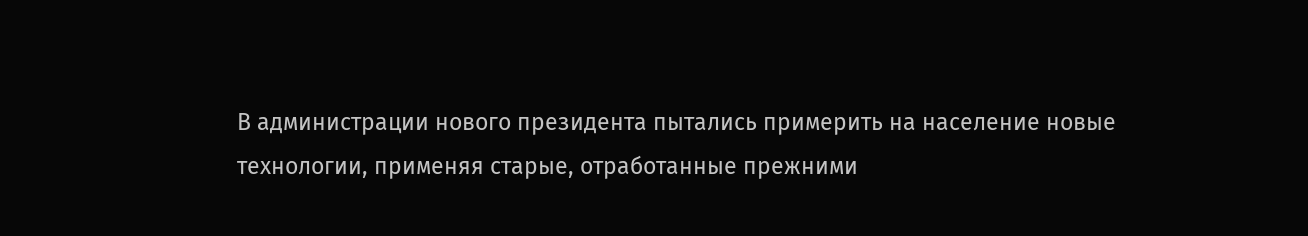В администрации нового президента пытались примерить на население новые технологии, применяя старые, отработанные прежними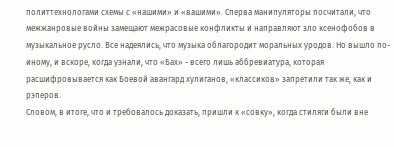политтехнологами схемы с «нашими» и «вашими». Сперва манипуляторы посчитали, что межжанровые войны замещают межрасовые конфликты и направляют зло ксенофобов в музыкальное русло. Все надеялись, что музыка облагородит моральных уродов. Но вышло по-иному, и вскоре, когда узнали, что «Бах» - всего лишь аббревиатура, которая расшифровывается как Боевой авангард хулиганов, «классиков» запретили так же, как и рэперов.
Словом, в итоге, что и требовалось доказать, пришли к «совку», когда стиляги были вне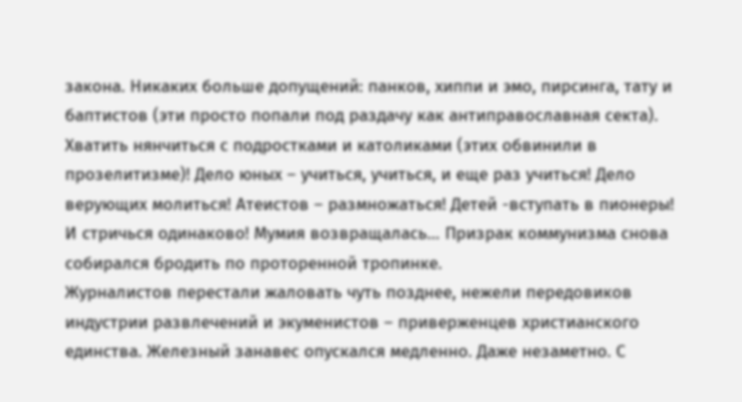закона. Никаких больше допущений: панков, хиппи и эмо, пирсинга, тату и баптистов (эти просто попали под раздачу как антиправославная секта). Хватить нянчиться с подростками и католиками (этих обвинили в прозелитизме)! Дело юных – учиться, учиться, и еще раз учиться! Дело верующих молиться! Атеистов – размножаться! Детей -вступать в пионеры! И стричься одинаково! Мумия возвращалась… Призрак коммунизма снова собирался бродить по проторенной тропинке.
Журналистов перестали жаловать чуть позднее, нежели передовиков индустрии развлечений и экуменистов – приверженцев христианского единства. Железный занавес опускался медленно. Даже незаметно. С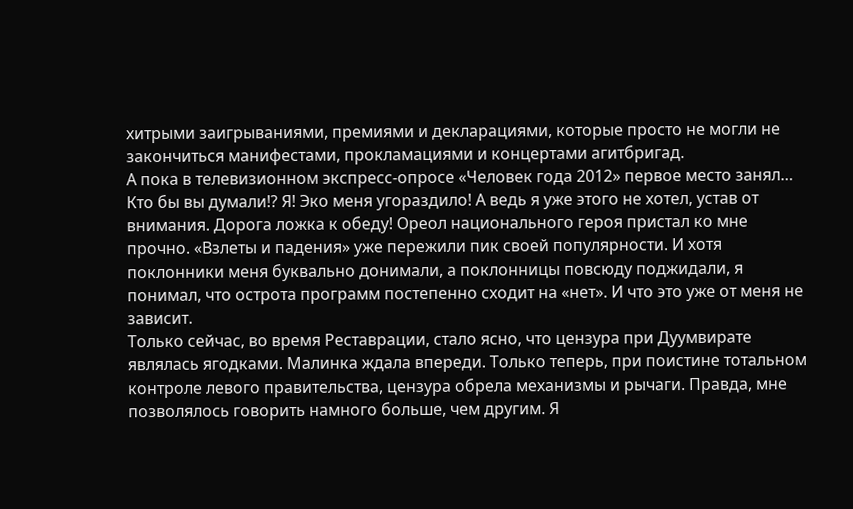хитрыми заигрываниями, премиями и декларациями, которые просто не могли не закончиться манифестами, прокламациями и концертами агитбригад.
А пока в телевизионном экспресс-опросе «Человек года 2012» первое место занял… Кто бы вы думали!? Я! Эко меня угораздило! А ведь я уже этого не хотел, устав от внимания. Дорога ложка к обеду! Ореол национального героя пристал ко мне прочно. «Взлеты и падения» уже пережили пик своей популярности. И хотя поклонники меня буквально донимали, а поклонницы повсюду поджидали, я понимал, что острота программ постепенно сходит на «нет». И что это уже от меня не зависит.
Только сейчас, во время Реставрации, стало ясно, что цензура при Дуумвирате являлась ягодками. Малинка ждала впереди. Только теперь, при поистине тотальном контроле левого правительства, цензура обрела механизмы и рычаги. Правда, мне позволялось говорить намного больше, чем другим. Я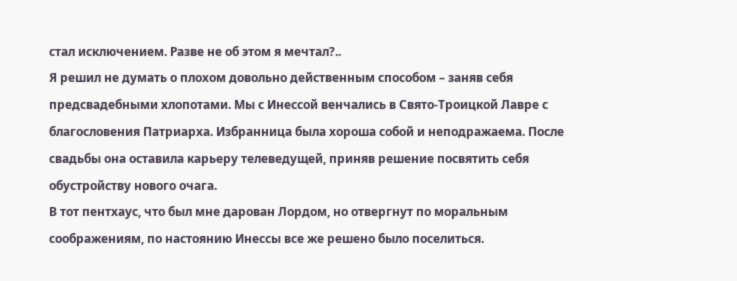стал исключением. Разве не об этом я мечтал?..
Я решил не думать о плохом довольно действенным способом – заняв себя предсвадебными хлопотами. Мы с Инессой венчались в Свято-Троицкой Лавре с благословения Патриарха. Избранница была хороша собой и неподражаема. После свадьбы она оставила карьеру телеведущей, приняв решение посвятить себя обустройству нового очага.
В тот пентхаус, что был мне дарован Лордом, но отвергнут по моральным соображениям, по настоянию Инессы все же решено было поселиться.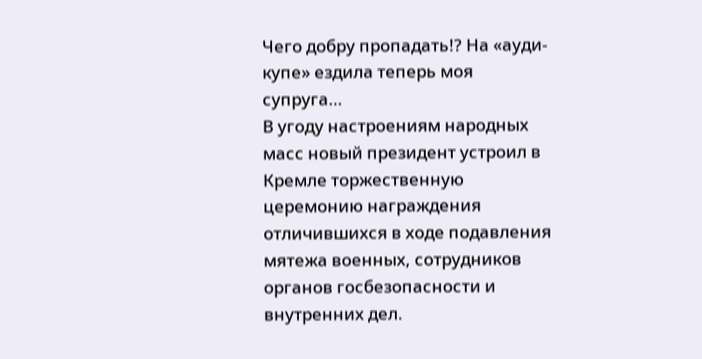Чего добру пропадать!? На «ауди-купе» ездила теперь моя супруга…
В угоду настроениям народных масс новый президент устроил в Кремле торжественную церемонию награждения отличившихся в ходе подавления мятежа военных, сотрудников органов госбезопасности и внутренних дел.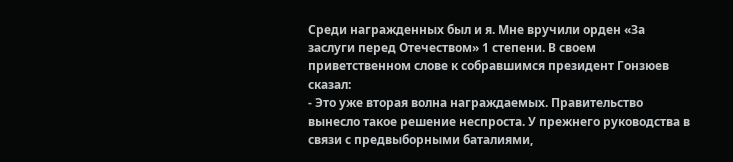Среди награжденных был и я. Мне вручили орден «За заслуги перед Отечеством» 1 степени. В своем приветственном слове к собравшимся президент Гонзюев сказал:
- Это уже вторая волна награждаемых. Правительство вынесло такое решение неспроста. У прежнего руководства в связи с предвыборными баталиями,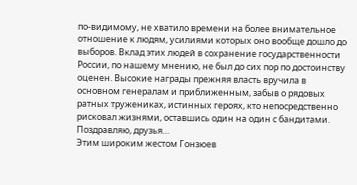по-видимому, не хватило времени на более внимательное отношение к людям, усилиями которых оно вообще дошло до выборов. Вклад этих людей в сохранение государственности России, по нашему мнению, не был до сих пор по достоинству оценен. Высокие награды прежняя власть вручила в основном генералам и приближенным, забыв о рядовых ратных тружениках, истинных героях, кто непосредственно рисковал жизнями, оставшись один на один с бандитами. Поздравляю, друзья…
Этим широким жестом Гонзюев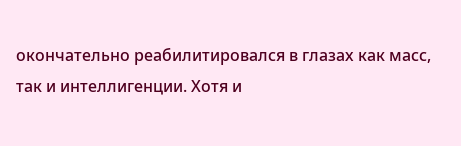окончательно реабилитировался в глазах как масс, так и интеллигенции. Хотя и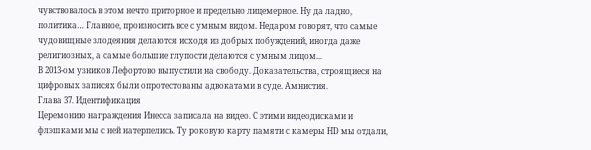чувствовалось в этом нечто приторное и предельно лицемерное. Ну да ладно, политика… Главное, произносить все с умным видом. Недаром говорят, что самые чудовищные злодеяния делаются исходя из добрых побуждений, иногда даже религиозных, а самые большие глупости делаются с умным лицом...
В 2013-ом узников Лефортово выпустили на свободу. Доказательства, строящиеся на цифровых записях были опротестованы адвокатами в суде. Амнистия.
Глава 37. Идентификация
Церемонию награждения Инесса записала на видео. С этими видеодисками и флэшками мы с ней натерпелись. Ту роковую карту памяти с камеры HD мы отдали,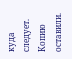куда следует. Копию оставили.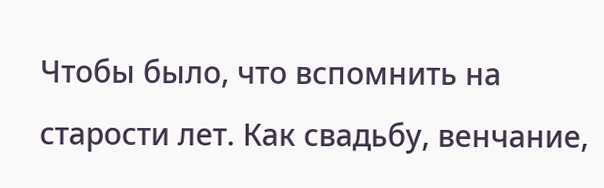Чтобы было, что вспомнить на старости лет. Как свадьбу, венчание,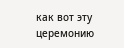как вот эту церемонию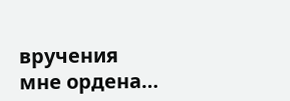вручения мне ордена…